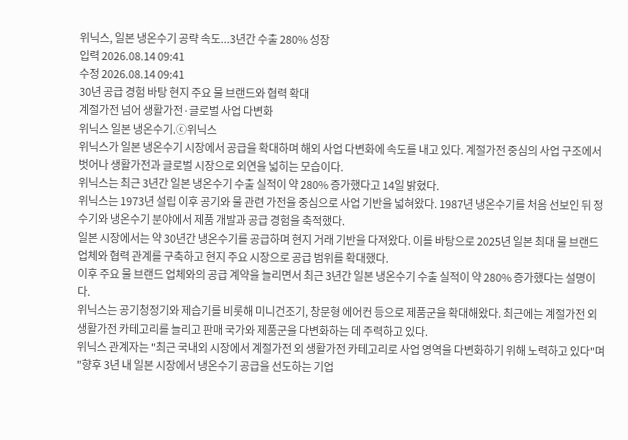위닉스, 일본 냉온수기 공략 속도...3년간 수출 280% 성장
입력 2026.08.14 09:41
수정 2026.08.14 09:41
30년 공급 경험 바탕 현지 주요 물 브랜드와 협력 확대
계절가전 넘어 생활가전·글로벌 사업 다변화
위닉스 일본 냉온수기.ⓒ위닉스
위닉스가 일본 냉온수기 시장에서 공급을 확대하며 해외 사업 다변화에 속도를 내고 있다. 계절가전 중심의 사업 구조에서 벗어나 생활가전과 글로벌 시장으로 외연을 넓히는 모습이다.
위닉스는 최근 3년간 일본 냉온수기 수출 실적이 약 280% 증가했다고 14일 밝혔다.
위닉스는 1973년 설립 이후 공기와 물 관련 가전을 중심으로 사업 기반을 넓혀왔다. 1987년 냉온수기를 처음 선보인 뒤 정수기와 냉온수기 분야에서 제품 개발과 공급 경험을 축적했다.
일본 시장에서는 약 30년간 냉온수기를 공급하며 현지 거래 기반을 다져왔다. 이를 바탕으로 2025년 일본 최대 물 브랜드 업체와 협력 관계를 구축하고 현지 주요 시장으로 공급 범위를 확대했다.
이후 주요 물 브랜드 업체와의 공급 계약을 늘리면서 최근 3년간 일본 냉온수기 수출 실적이 약 280% 증가했다는 설명이다.
위닉스는 공기청정기와 제습기를 비롯해 미니건조기, 창문형 에어컨 등으로 제품군을 확대해왔다. 최근에는 계절가전 외 생활가전 카테고리를 늘리고 판매 국가와 제품군을 다변화하는 데 주력하고 있다.
위닉스 관계자는 "최근 국내외 시장에서 계절가전 외 생활가전 카테고리로 사업 영역을 다변화하기 위해 노력하고 있다"며 "향후 3년 내 일본 시장에서 냉온수기 공급을 선도하는 기업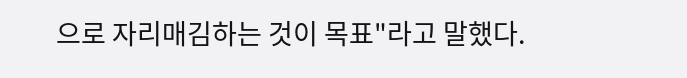으로 자리매김하는 것이 목표"라고 말했다.